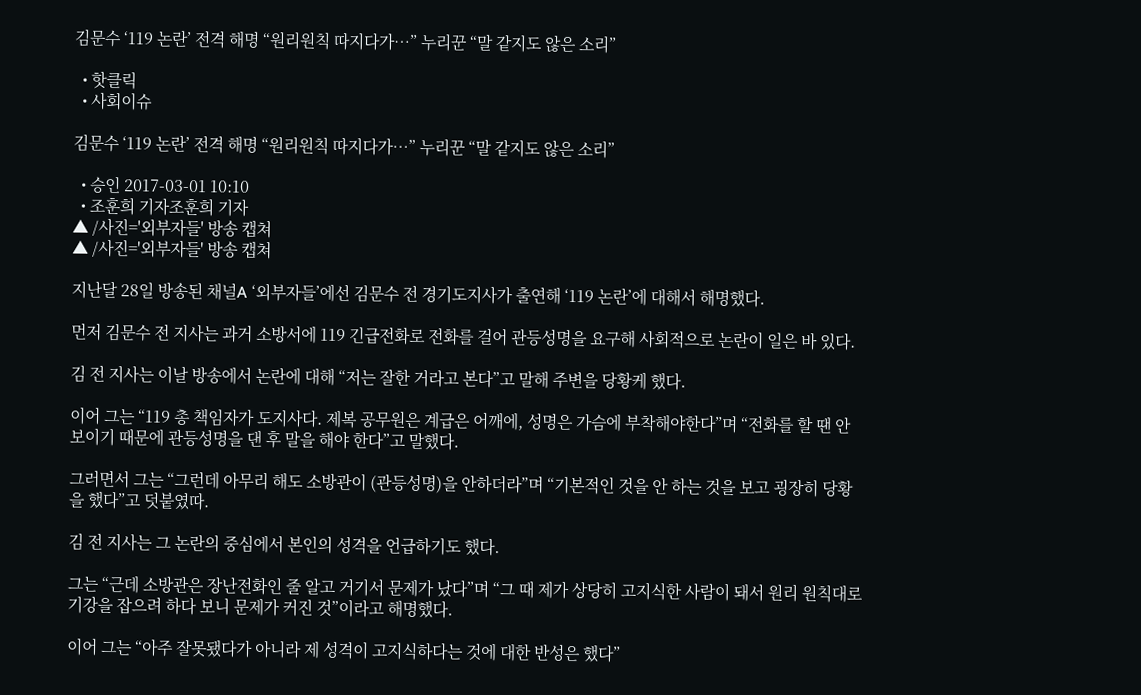김문수 ‘119 논란’ 전격 해명 “원리원칙 따지다가…” 누리꾼 “말 같지도 않은 소리”

  • 핫클릭
  • 사회이슈

김문수 ‘119 논란’ 전격 해명 “원리원칙 따지다가…” 누리꾼 “말 같지도 않은 소리”

  • 승인 2017-03-01 10:10
  • 조훈희 기자조훈희 기자
▲ /사진='외부자들' 방송 캡쳐
▲ /사진='외부자들' 방송 캡쳐

지난달 28일 방송된 채널A ‘외부자들’에선 김문수 전 경기도지사가 출연해 ‘119 논란’에 대해서 해명했다.

먼저 김문수 전 지사는 과거 소방서에 119 긴급전화로 전화를 걸어 관등성명을 요구해 사회적으로 논란이 일은 바 있다.

김 전 지사는 이날 방송에서 논란에 대해 “저는 잘한 거라고 본다”고 말해 주변을 당황케 했다.

이어 그는 “119 총 책임자가 도지사다. 제복 공무원은 계급은 어깨에, 성명은 가슴에 부착해야한다”며 “전화를 할 땐 안보이기 때문에 관등성명을 댄 후 말을 해야 한다”고 말했다.

그러면서 그는 “그런데 아무리 해도 소방관이 (관등성명)을 안하더라”며 “기본적인 것을 안 하는 것을 보고 굉장히 당황을 했다”고 덧붙였따.

김 전 지사는 그 논란의 중심에서 본인의 성격을 언급하기도 했다.

그는 “근데 소방관은 장난전화인 줄 알고 거기서 문제가 났다”며 “그 때 제가 상당히 고지식한 사람이 돼서 원리 원칙대로 기강을 잡으려 하다 보니 문제가 커진 것”이라고 해명했다.

이어 그는 “아주 잘못됐다가 아니라 제 성격이 고지식하다는 것에 대한 반성은 했다”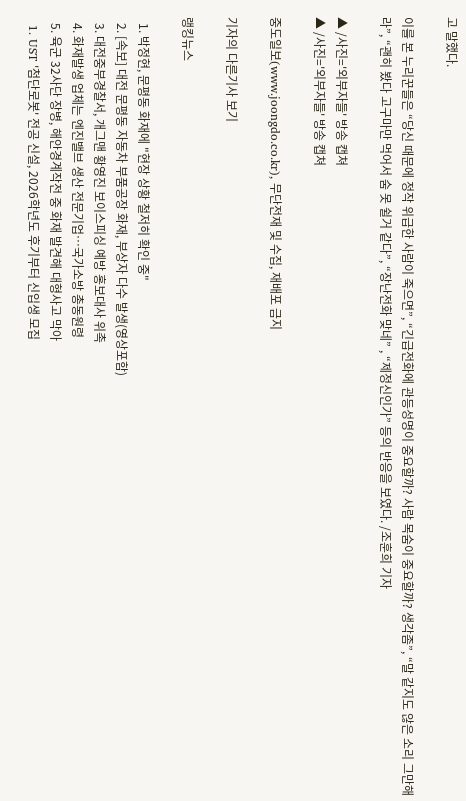고 말했다.

이를 본 누리꾼들은 “당신 때문에 정작 위급한 사람이 죽으면”, “긴급전화에 관등성명이 중요할까? 사람 목숨이 중요할까? 생각좀”, “말 같지도 않은 소리 그만해라”, “괜히 봤다 고구마만 먹어서 숨 못 쉴거 같다”, “장난전화 맞네” , “제정신인가” 등의 반응을 보였다. /조훈희 기자

▲ /사진='외부자들' 방송 캡쳐
▲ /사진='외부자들' 방송 캡쳐

중도일보(www.joongdo.co.kr), 무단전재 및 수집, 재배포 금지

기자의 다른기사 보기

랭킹뉴스

  1. 박정현, 문평동 화재에 "현장 상황 철저히 확인 중"
  2. [속보] 대전 문평동 자동차 부품공장 화재, 부상자 다수 발생(영상포함)
  3. 대전중부경찰서, 개그맨 황영진 보이스피싱 예방 홍보대사 위촉
  4. 화재발생 업체는 엔진밸브 생산 전문기업…국가소방 총동원령
  5. 육군 32사단 장병, 해안경계작전 중 화재 발견해 대형사고 막아
  1. UST '첨단로봇' 전공 신설, 2026학년도 후기부터 신입생 모집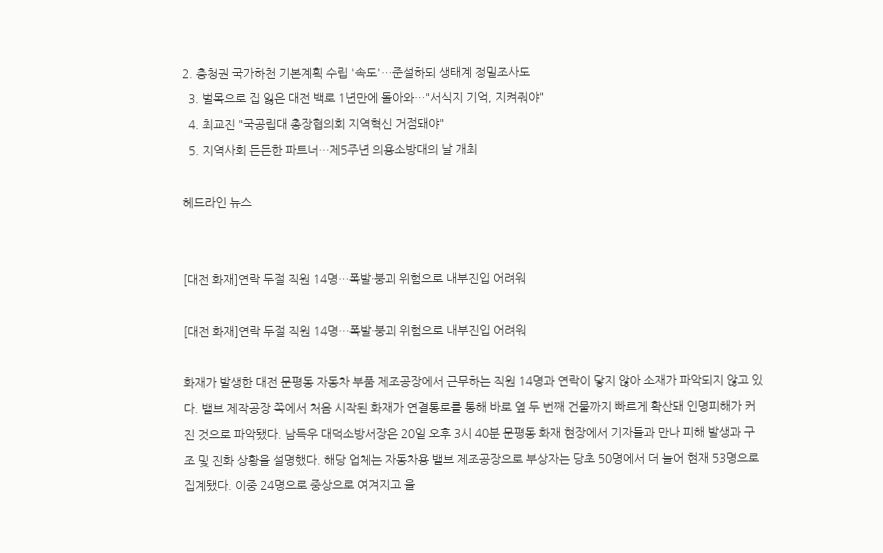2. 충청권 국가하천 기본계획 수립 '속도'…준설하되 생태계 정밀조사도
  3. 벌목으로 집 잃은 대전 백로 1년만에 돌아와…"서식지 기억, 지켜줘야"
  4. 최교진 "국공립대 총장협의회 지역혁신 거점돼야"
  5. 지역사회 든든한 파트너…제5주년 의용소방대의 날 개최

헤드라인 뉴스


[대전 화재]연락 두절 직원 14명…폭발·붕괴 위험으로 내부진입 어려워

[대전 화재]연락 두절 직원 14명…폭발·붕괴 위험으로 내부진입 어려워

화재가 발생한 대전 문평동 자동차 부품 제조공장에서 근무하는 직원 14명과 연락이 닿지 않아 소재가 파악되지 않고 있다. 밸브 제작공장 쪽에서 처음 시작된 화재가 연결통로를 통해 바로 옆 두 번째 건물까지 빠르게 확산돼 인명피해가 커진 것으로 파악됐다. 남득우 대덕소방서장은 20일 오후 3시 40분 문평동 화재 현장에서 기자들과 만나 피해 발생과 구조 및 진화 상황을 설명했다. 해당 업체는 자동차용 밸브 제조공장으로 부상자는 당초 50명에서 더 늘어 현재 53명으로 집계됐다. 이중 24명으로 중상으로 여겨지고 을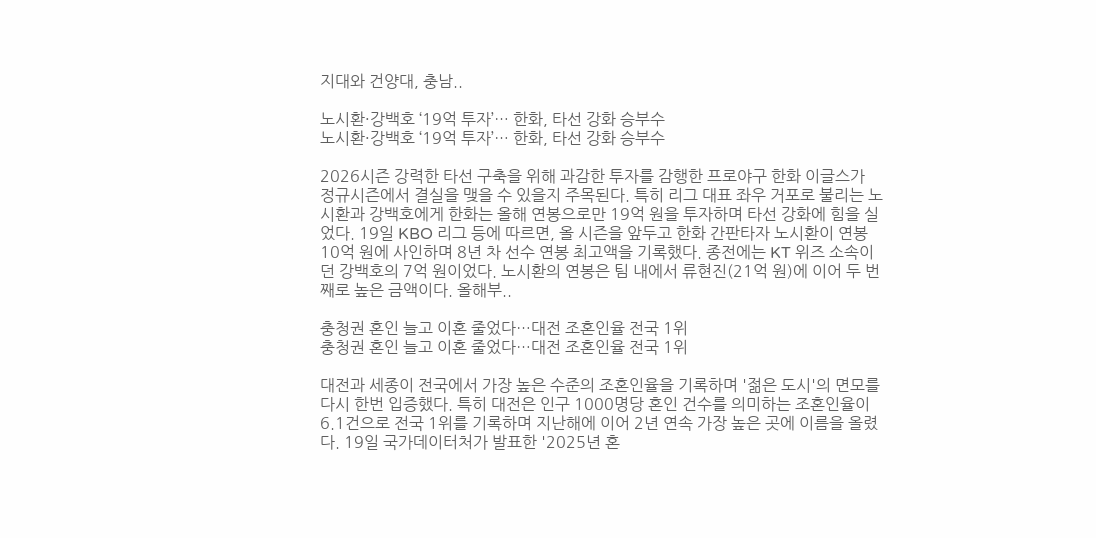지대와 건양대, 충남..

노시환·강백호 ‘19억 투자’… 한화, 타선 강화 승부수
노시환·강백호 ‘19억 투자’… 한화, 타선 강화 승부수

2026시즌 강력한 타선 구축을 위해 과감한 투자를 감행한 프로야구 한화 이글스가 정규시즌에서 결실을 맺을 수 있을지 주목된다. 특히 리그 대표 좌우 거포로 불리는 노시환과 강백호에게 한화는 올해 연봉으로만 19억 원을 투자하며 타선 강화에 힘을 실었다. 19일 KBO 리그 등에 따르면, 올 시즌을 앞두고 한화 간판타자 노시환이 연봉 10억 원에 사인하며 8년 차 선수 연봉 최고액을 기록했다. 종전에는 KT 위즈 소속이던 강백호의 7억 원이었다. 노시환의 연봉은 팀 내에서 류현진(21억 원)에 이어 두 번째로 높은 금액이다. 올해부..

충청권 혼인 늘고 이혼 줄었다…대전 조혼인율 전국 1위
충청권 혼인 늘고 이혼 줄었다…대전 조혼인율 전국 1위

대전과 세종이 전국에서 가장 높은 수준의 조혼인율을 기록하며 '젊은 도시'의 면모를 다시 한번 입증했다. 특히 대전은 인구 1000명당 혼인 건수를 의미하는 조혼인율이 6.1건으로 전국 1위를 기록하며 지난해에 이어 2년 연속 가장 높은 곳에 이름을 올렸다. 19일 국가데이터처가 발표한 '2025년 혼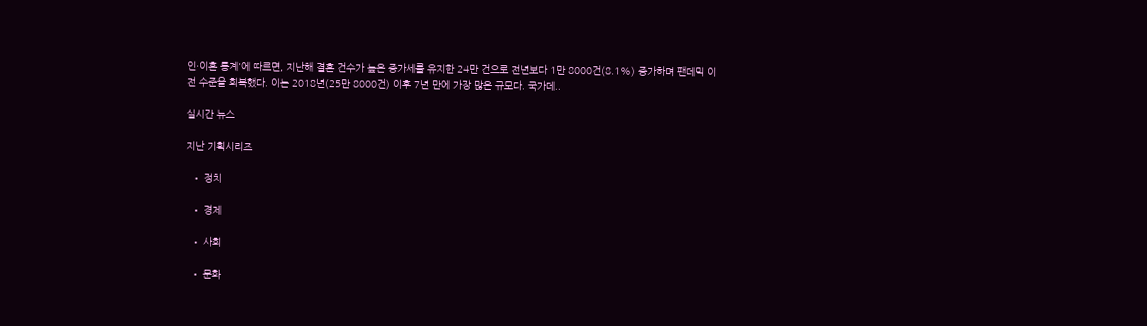인·이혼 통계'에 따르면, 지난해 결혼 건수가 높은 증가세를 유지한 24만 건으로 전년보다 1만 8000건(8.1%) 증가하며 팬데믹 이전 수준을 회복했다. 이는 2018년(25만 8000건) 이후 7년 만에 가장 많은 규모다. 국가데..

실시간 뉴스

지난 기획시리즈

  • 정치

  • 경제

  • 사회

  • 문화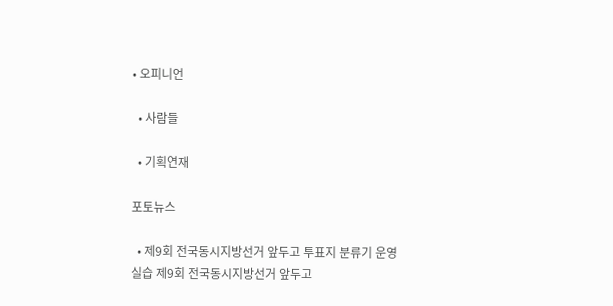• 오피니언

  • 사람들

  • 기획연재

포토뉴스

  • 제9회 전국동시지방선거 앞두고 투표지 분류기 운영 실습 제9회 전국동시지방선거 앞두고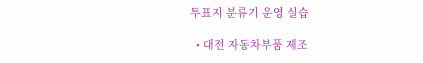투표지 분류기 운영 실습

  • 대전 자동차부품 제조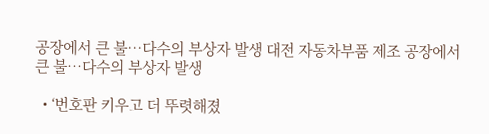공장에서 큰 불…다수의 부상자 발생 대전 자동차부품 제조 공장에서 큰 불…다수의 부상자 발생

  • ‘번호판 키우고 더 뚜렷해졌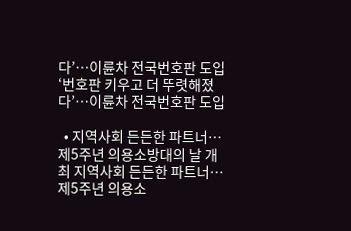다’…이륜차 전국번호판 도입 ‘번호판 키우고 더 뚜렷해졌다’…이륜차 전국번호판 도입

  • 지역사회 든든한 파트너…제5주년 의용소방대의 날 개최 지역사회 든든한 파트너…제5주년 의용소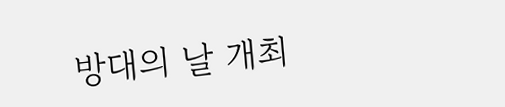방대의 날 개최